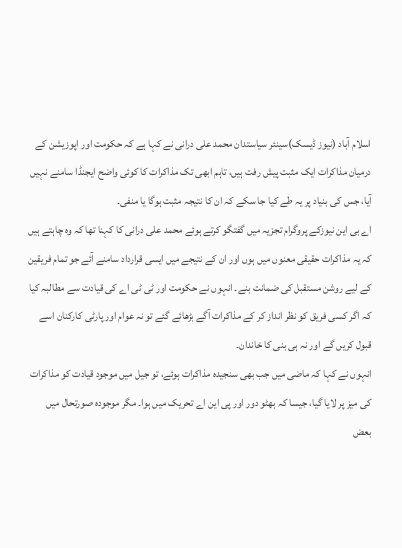اسلام آباد (نیوز ڈیسک)سینئر سیاستدان محمد علی درانی نے کہا ہے کہ حکومت اور اپوزیشن کے درمیان مذاکرات ایک مثبت پیش رفت ہیں، تاہم ابھی تک مذاکرات کا کوئی واضح ایجنڈا سامنے نہیں آیا، جس کی بنیاد پر یہ طے کیا جا سکے کہ ان کا نتیجہ مثبت ہوگا یا منفی۔
اے بی این نیوزکے پروگرام تجزیہ میں گفتگو کرتے ہوئے محمد علی درانی کا کہنا تھا کہ وہ چاہتے ہیں کہ یہ مذاکرات حقیقی معنوں میں ہوں اور ان کے نتیجے میں ایسی قرارداد سامنے آئے جو تمام فریقین کے لیے روشن مستقبل کی ضمانت بنے۔ انہوں نے حکومت اور ٹی ٹی اے کی قیادت سے مطالبہ کیا کہ اگر کسی فریق کو نظر انداز کر کے مذاکرات آگے بڑھائے گئے تو نہ عوام اور پارٹی کارکنان اسے قبول کریں گے اور نہ ہی بنی کا خاندان۔
انہوں نے کہا کہ ماضی میں جب بھی سنجیدہ مذاکرات ہوئے، تو جیل میں موجود قیادت کو مذاکرات کی میز پر لایا گیا، جیسا کہ بھٹو دور اور پی این اے تحریک میں ہوا۔ مگر موجودہ صورتحال میں بعض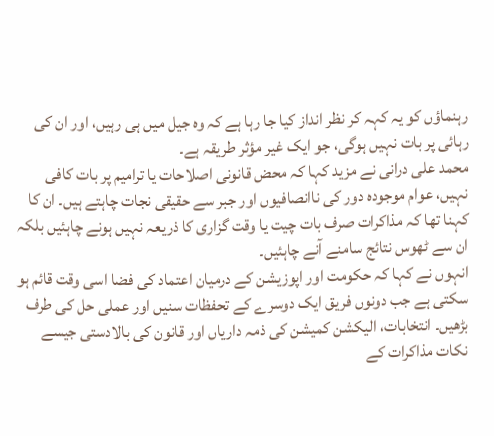رہنماؤں کو یہ کہہ کر نظر انداز کیا جا رہا ہے کہ وہ جیل میں ہی رہیں، اور ان کی رہائی پر بات نہیں ہوگی، جو ایک غیر مؤثر طریقہ ہے۔
محمد علی درانی نے مزید کہا کہ محض قانونی اصلاحات یا ترامیم پر بات کافی نہیں، عوام موجودہ دور کی ناانصافیوں اور جبر سے حقیقی نجات چاہتے ہیں۔ ان کا کہنا تھا کہ مذاکرات صرف بات چیت یا وقت گزاری کا ذریعہ نہیں ہونے چاہئیں بلکہ ان سے ٹھوس نتائج سامنے آنے چاہئیں۔
انہوں نے کہا کہ حکومت اور اپوزیشن کے درمیان اعتماد کی فضا اسی وقت قائم ہو سکتی ہے جب دونوں فریق ایک دوسرے کے تحفظات سنیں اور عملی حل کی طرف بڑھیں۔ انتخابات، الیکشن کمیشن کی ذمہ داریاں اور قانون کی بالادستی جیسے نکات مذاکرات کے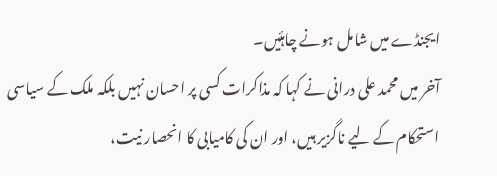ایجنڈے میں شامل ہونے چاہئیں۔
آخر میں محمد علی درانی نے کہا کہ مذاکرات کسی پر احسان نہیں بلکہ ملک کے سیاسی استحکام کے لیے ناگزیر ہیں، اور ان کی کامیابی کا انحصار نیت،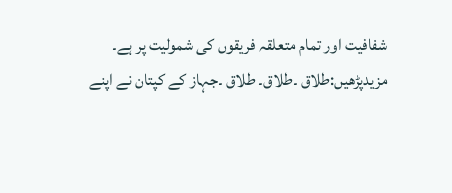شفافیت اور تمام متعلقہ فریقوں کی شمولیت پر ہے۔
مزیدپڑھیں:طلاق ۔طلاق۔ طلاق ۔جہاز کے کپتان نے اپنے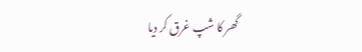گھر کا شپ غرق کر دیا